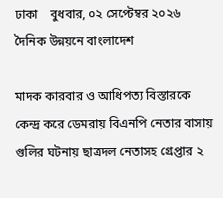ঢাকা    বুধবার, ০২ সেপ্টেম্বর ২০২৬
দৈনিক উন্নয়নে বাংলাদেশ

মাদক কারবার ও আধিপত্য বিস্তারকে কেন্দ্র করে ডেমরায় বিএনপি নেতার বাসায় গুলির ঘটনায় ছাত্রদল নেতাসহ গ্রেপ্তার ২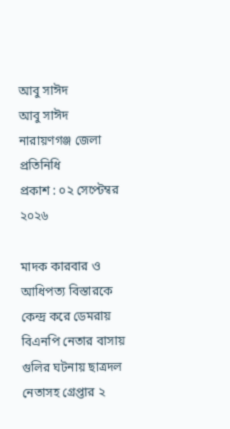আবু সাঈদ
আবু সাঈদ নারায়ণগঞ্জ জেলা প্রতিনিধি
প্রকাশ : ০২ সেপ্টেম্বর ২০২৬

মাদক কারবার ও আধিপত্য বিস্তারকে কেন্দ্র করে ডেমরায় বিএনপি নেতার বাসায় গুলির ঘটনায় ছাত্রদল নেতাসহ গ্রেপ্তার ২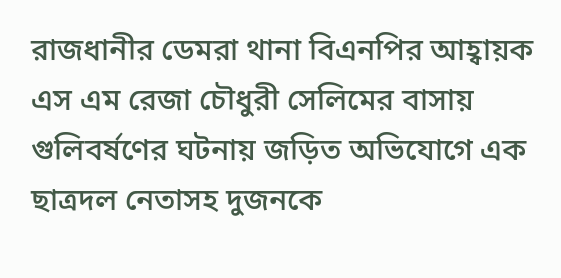রাজধানীর ডেমরা থানা বিএনপির আহ্বায়ক এস এম রেজা চৌধুরী সেলিমের বাসায় গুলিবর্ষণের ঘটনায় জড়িত অভিযোগে এক ছাত্রদল নেতাসহ দুজনকে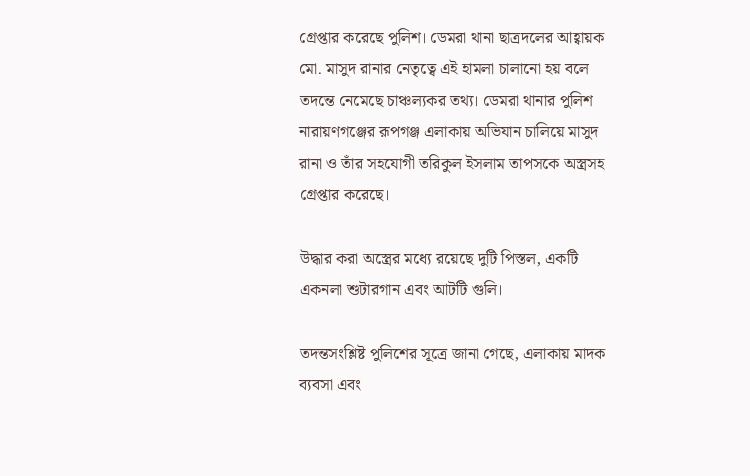গ্রেপ্তার করেছে পুলিশ। ডেমরা থানা ছাত্রদলের আহ্বায়ক মো. মাসুদ রানার নেতৃত্বে এই হামলা চালানো হয় বলে তদন্তে নেমেছে চাঞ্চল্যকর তথ্য। ডেমরা থানার পুলিশ নারায়ণগঞ্জের রূপগঞ্জ এলাকায় অভিযান চালিয়ে মাসুদ রানা ও তাঁর সহযোগী তরিকুল ইসলাম তাপসকে অস্ত্রসহ গ্রেপ্তার করেছে।

উদ্ধার করা অস্ত্রের মধ্যে রয়েছে দুটি পিস্তল, একটি একনলা শুটারগান এবং আটটি গুলি।

তদন্তসংশ্লিষ্ট পুলিশের সূত্রে জানা গেছে, এলাকায় মাদক ব্যবসা এবং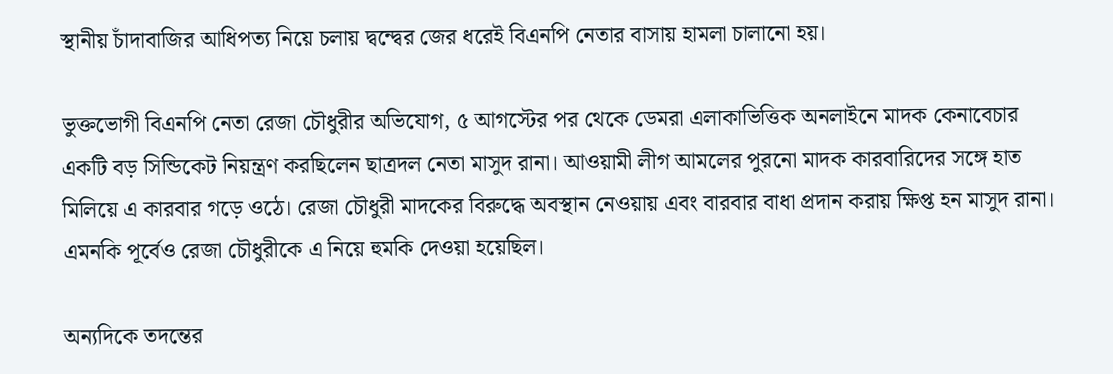স্থানীয় চাঁদাবাজির আধিপত্য নিয়ে চলায় দ্বন্দ্বের জের ধরেই বিএনপি নেতার বাসায় হামলা চালানো হয়।

ভুক্তভোগী বিএনপি নেতা রেজা চৌধুরীর অভিযোগ, ৫ আগস্টের পর থেকে ডেমরা এলাকাভিত্তিক অনলাইনে মাদক কেনাবেচার একটি বড় সিন্ডিকেট নিয়ন্ত্রণ করছিলেন ছাত্রদল নেতা মাসুদ রানা। আওয়ামী লীগ আমলের পুরনো মাদক কারবারিদের সঙ্গে হাত মিলিয়ে এ কারবার গড়ে ওঠে। রেজা চৌধুরী মাদকের বিরুদ্ধে অবস্থান নেওয়ায় এবং বারবার বাধা প্রদান করায় ক্ষিপ্ত হন মাসুদ রানা। এমনকি পূর্বেও রেজা চৌধুরীকে এ নিয়ে হুমকি দেওয়া হয়েছিল।

অন্যদিকে তদন্তের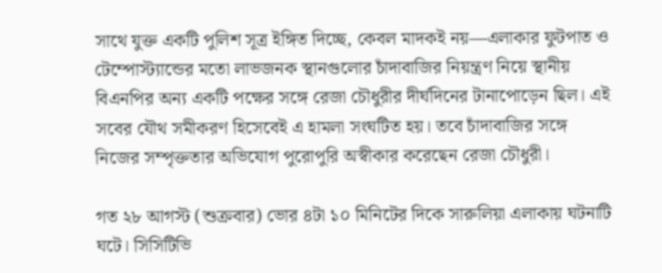সাথে যুক্ত একটি পুলিশ সূত্র ইঙ্গিত দিচ্ছে, কেবল মাদকই নয়—এলাকার ফুটপাত ও টেম্পোস্ট্যান্ডের মতো লাভজনক স্থানগুলোর চাঁদাবাজির নিয়ন্ত্রণ নিয়ে স্থানীয় বিএনপির অন্য একটি পক্ষের সঙ্গে রেজা চৌধুরীর দীর্ঘদিনের টানাপোড়েন ছিল। এই সবের যৌথ সমীকরণ হিসেবেই এ হামলা সংঘটিত হয়। তবে চাঁদাবাজির সঙ্গে নিজের সম্পৃক্ততার অভিযোগ পুরোপুরি অস্বীকার করেছেন রেজা চৌধুরী।

গত ২৮ আগস্ট (শুক্রবার) ভোর ৪টা ১০ মিনিটের দিকে সারুলিয়া এলাকায় ঘটনাটি ঘটে। সিসিটিভি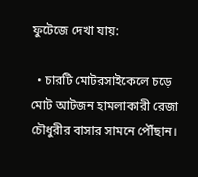ফুটেজে দেখা যায়:

  • চারটি মোটরসাইকেলে চড়ে মোট আটজন হামলাকারী রেজা চৌধুরীর বাসার সামনে পৌঁছান।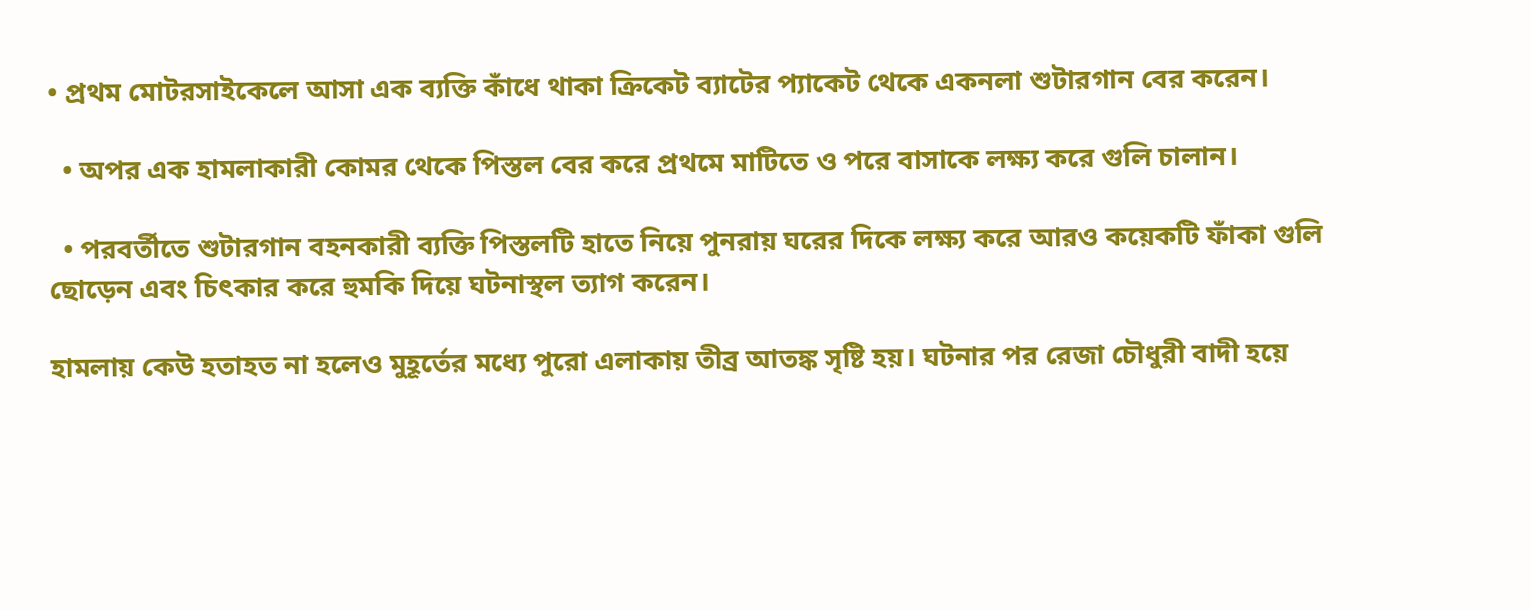• প্রথম মোটরসাইকেলে আসা এক ব্যক্তি কাঁধে থাকা ক্রিকেট ব্যাটের প্যাকেট থেকে একনলা শুটারগান বের করেন।

  • অপর এক হামলাকারী কোমর থেকে পিস্তল বের করে প্রথমে মাটিতে ও পরে বাসাকে লক্ষ্য করে গুলি চালান।

  • পরবর্তীতে শুটারগান বহনকারী ব্যক্তি পিস্তলটি হাতে নিয়ে পুনরায় ঘরের দিকে লক্ষ্য করে আরও কয়েকটি ফাঁকা গুলি ছোড়েন এবং চিৎকার করে হুমকি দিয়ে ঘটনাস্থল ত্যাগ করেন।

হামলায় কেউ হতাহত না হলেও মুহূর্তের মধ্যে পুরো এলাকায় তীব্র আতঙ্ক সৃষ্টি হয়। ঘটনার পর রেজা চৌধুরী বাদী হয়ে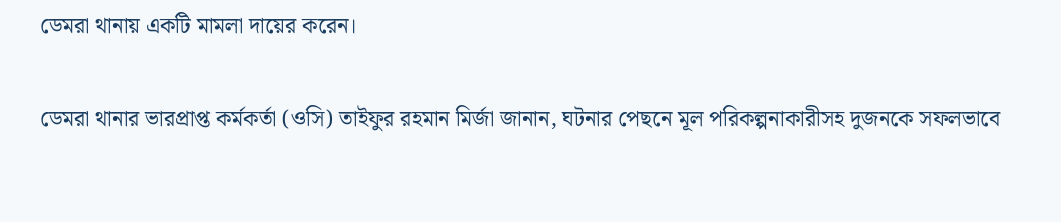ডেমরা থানায় একটি মামলা দায়ের করেন।

ডেমরা থানার ভারপ্রাপ্ত কর্মকর্তা (ওসি) তাইফুর রহমান মির্জা জানান, ঘটনার পেছনে মূল পরিকল্পনাকারীসহ দুজনকে সফলভাবে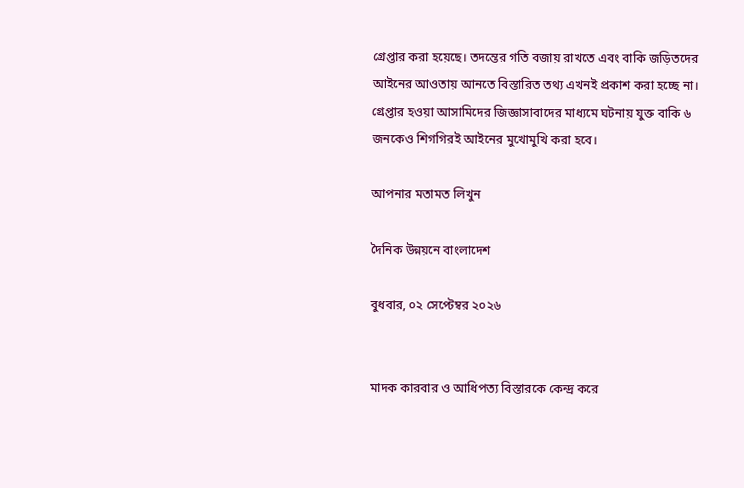গ্রেপ্তার করা হয়েছে। তদন্তের গতি বজায় রাখতে এবং বাকি জড়িতদের আইনের আওতায় আনতে বিস্তারিত তথ্য এখনই প্রকাশ করা হচ্ছে না। গ্রেপ্তার হওয়া আসামিদের জিজ্ঞাসাবাদের মাধ্যমে ঘটনায় যুক্ত বাকি ৬ জনকেও শিগগিরই আইনের মুখোমুখি করা হবে।

আপনার মতামত লিখুন

দৈনিক উন্নয়নে বাংলাদেশ

বুধবার, ০২ সেপ্টেম্বর ২০২৬


মাদক কারবার ও আধিপত্য বিস্তারকে কেন্দ্র করে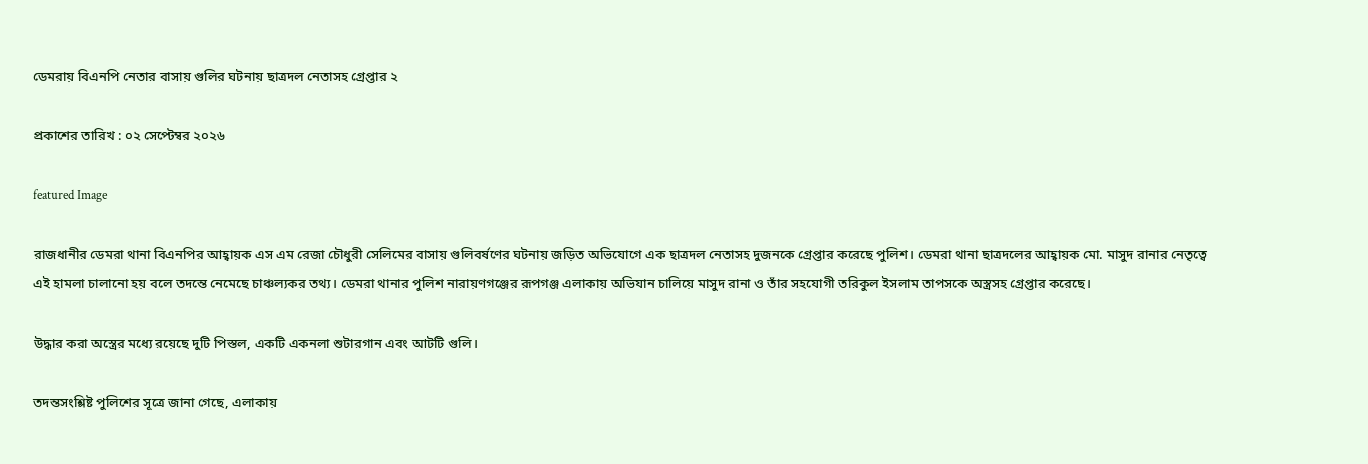ডেমরায় বিএনপি নেতার বাসায় গুলির ঘটনায় ছাত্রদল নেতাসহ গ্রেপ্তার ২

প্রকাশের তারিখ : ০২ সেপ্টেম্বর ২০২৬

featured Image

রাজধানীর ডেমরা থানা বিএনপির আহ্বায়ক এস এম রেজা চৌধুরী সেলিমের বাসায় গুলিবর্ষণের ঘটনায় জড়িত অভিযোগে এক ছাত্রদল নেতাসহ দুজনকে গ্রেপ্তার করেছে পুলিশ। ডেমরা থানা ছাত্রদলের আহ্বায়ক মো. মাসুদ রানার নেতৃত্বে এই হামলা চালানো হয় বলে তদন্তে নেমেছে চাঞ্চল্যকর তথ্য। ডেমরা থানার পুলিশ নারায়ণগঞ্জের রূপগঞ্জ এলাকায় অভিযান চালিয়ে মাসুদ রানা ও তাঁর সহযোগী তরিকুল ইসলাম তাপসকে অস্ত্রসহ গ্রেপ্তার করেছে।

উদ্ধার করা অস্ত্রের মধ্যে রয়েছে দুটি পিস্তল, একটি একনলা শুটারগান এবং আটটি গুলি।

তদন্তসংশ্লিষ্ট পুলিশের সূত্রে জানা গেছে, এলাকায়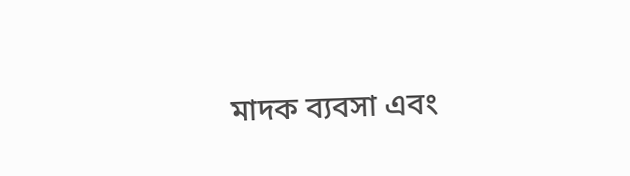মাদক ব্যবসা এবং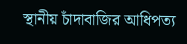স্থানীয় চাঁদাবাজির আধিপত্য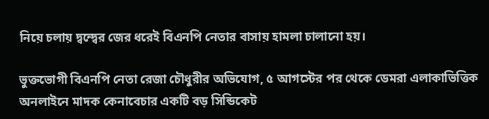নিয়ে চলায় দ্বন্দ্বের জের ধরেই বিএনপি নেতার বাসায় হামলা চালানো হয়।

ভুক্তভোগী বিএনপি নেতা রেজা চৌধুরীর অভিযোগ, ৫ আগস্টের পর থেকে ডেমরা এলাকাভিত্তিক অনলাইনে মাদক কেনাবেচার একটি বড় সিন্ডিকেট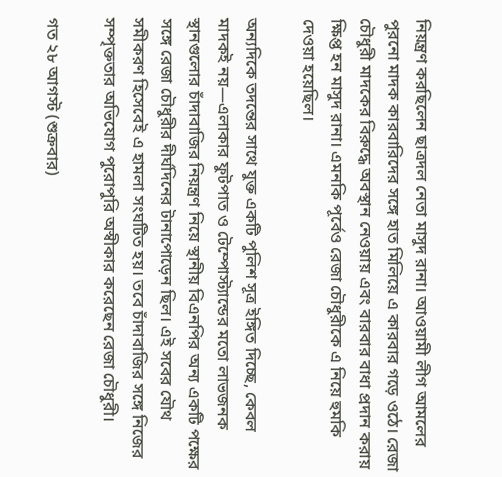নিয়ন্ত্রণ করছিলেন ছাত্রদল নেতা মাসুদ রানা। আওয়ামী লীগ আমলের পুরনো মাদক কারবারিদের সঙ্গে হাত মিলিয়ে এ কারবার গড়ে ওঠে। রেজা চৌধুরী মাদকের বিরুদ্ধে অবস্থান নেওয়ায় এবং বারবার বাধা প্রদান করায় ক্ষিপ্ত হন মাসুদ রানা। এমনকি পূর্বেও রেজা চৌধুরীকে এ নিয়ে হুমকি দেওয়া হয়েছিল।

অন্যদিকে তদন্তের সাথে যুক্ত একটি পুলিশ সূত্র ইঙ্গিত দিচ্ছে, কেবল মাদকই নয়—এলাকার ফুটপাত ও টেম্পোস্ট্যান্ডের মতো লাভজনক স্থানগুলোর চাঁদাবাজির নিয়ন্ত্রণ নিয়ে স্থানীয় বিএনপির অন্য একটি পক্ষের সঙ্গে রেজা চৌধুরীর দীর্ঘদিনের টানাপোড়েন ছিল। এই সবের যৌথ সমীকরণ হিসেবেই এ হামলা সংঘটিত হয়। তবে চাঁদাবাজির সঙ্গে নিজের সম্পৃক্ততার অভিযোগ পুরোপুরি অস্বীকার করেছেন রেজা চৌধুরী।

গত ২৮ আগস্ট (শুক্রবার)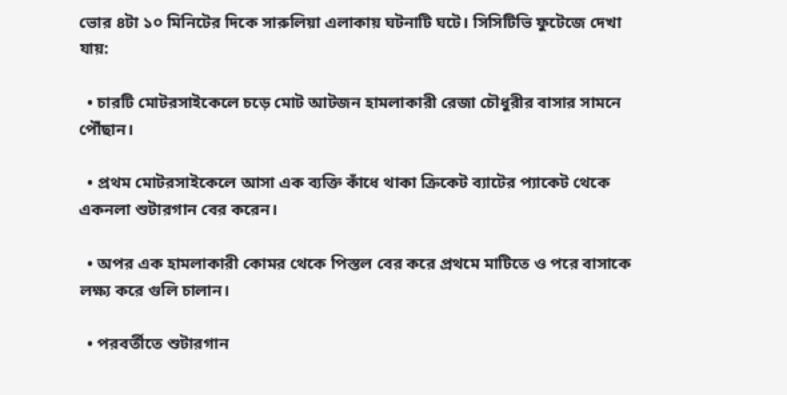ভোর ৪টা ১০ মিনিটের দিকে সারুলিয়া এলাকায় ঘটনাটি ঘটে। সিসিটিভি ফুটেজে দেখা যায়:

  • চারটি মোটরসাইকেলে চড়ে মোট আটজন হামলাকারী রেজা চৌধুরীর বাসার সামনে পৌঁছান।

  • প্রথম মোটরসাইকেলে আসা এক ব্যক্তি কাঁধে থাকা ক্রিকেট ব্যাটের প্যাকেট থেকে একনলা শুটারগান বের করেন।

  • অপর এক হামলাকারী কোমর থেকে পিস্তল বের করে প্রথমে মাটিতে ও পরে বাসাকে লক্ষ্য করে গুলি চালান।

  • পরবর্তীতে শুটারগান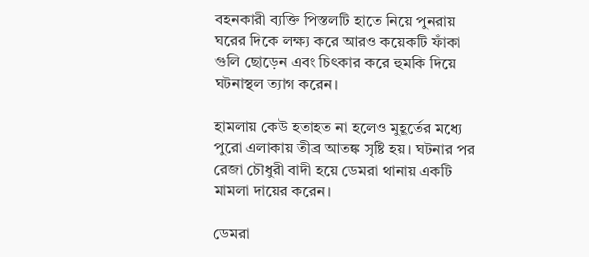বহনকারী ব্যক্তি পিস্তলটি হাতে নিয়ে পুনরায় ঘরের দিকে লক্ষ্য করে আরও কয়েকটি ফাঁকা গুলি ছোড়েন এবং চিৎকার করে হুমকি দিয়ে ঘটনাস্থল ত্যাগ করেন।

হামলায় কেউ হতাহত না হলেও মুহূর্তের মধ্যে পুরো এলাকায় তীব্র আতঙ্ক সৃষ্টি হয়। ঘটনার পর রেজা চৌধুরী বাদী হয়ে ডেমরা থানায় একটি মামলা দায়ের করেন।

ডেমরা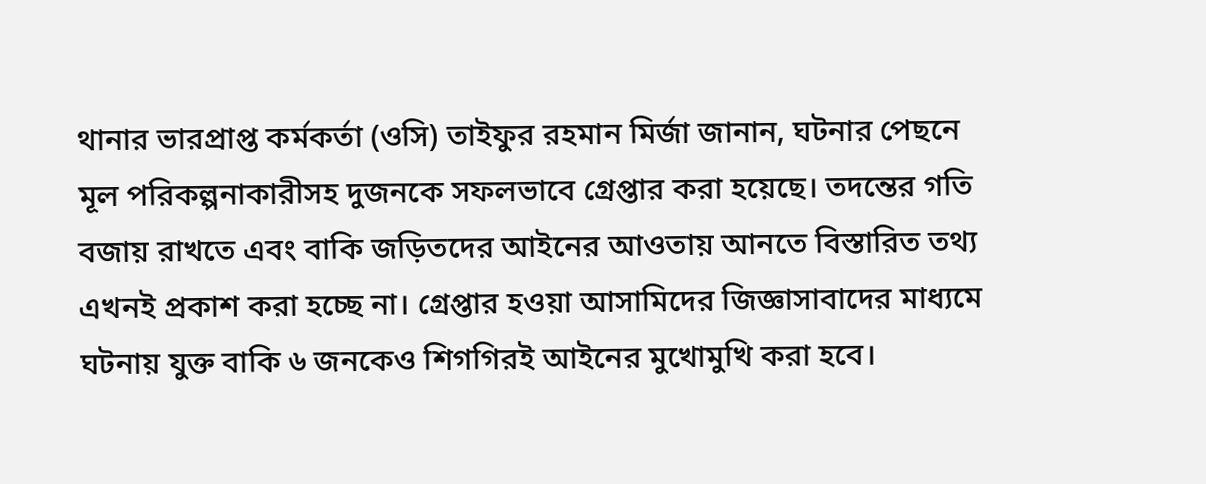থানার ভারপ্রাপ্ত কর্মকর্তা (ওসি) তাইফুর রহমান মির্জা জানান, ঘটনার পেছনে মূল পরিকল্পনাকারীসহ দুজনকে সফলভাবে গ্রেপ্তার করা হয়েছে। তদন্তের গতি বজায় রাখতে এবং বাকি জড়িতদের আইনের আওতায় আনতে বিস্তারিত তথ্য এখনই প্রকাশ করা হচ্ছে না। গ্রেপ্তার হওয়া আসামিদের জিজ্ঞাসাবাদের মাধ্যমে ঘটনায় যুক্ত বাকি ৬ জনকেও শিগগিরই আইনের মুখোমুখি করা হবে।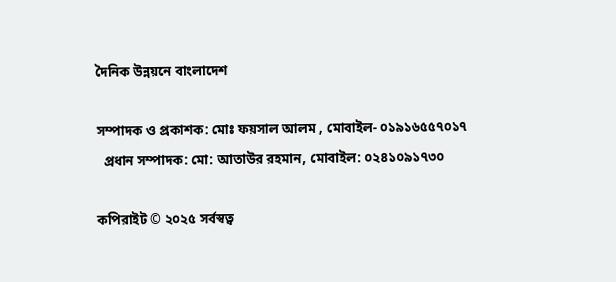দৈনিক উন্নয়নে বাংলাদেশ

সম্পাদক ও প্রকাশক: মোঃ ফয়সাল আলম , মোবাইল- ০১৯১৬৫৫৭০১৭
  প্রধান সম্পাদক: মো: আতাউর রহমান, মোবাইল: ০২৪১০৯১৭৩০

কপিরাইট © ২০২৫ সর্বস্বত্ব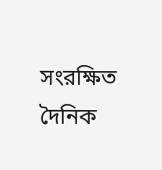সংরক্ষিত দৈনিক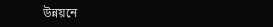উন্নয়নে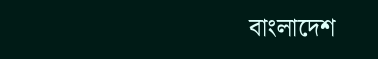বাংলাদেশ